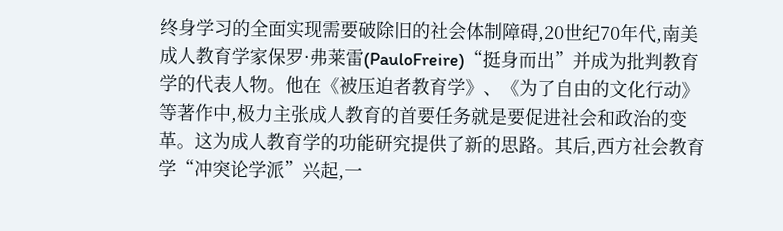终身学习的全面实现需要破除旧的社会体制障碍,20世纪70年代,南美成人教育学家保罗·弗莱雷(PauloFreire)“挺身而出”并成为批判教育学的代表人物。他在《被压迫者教育学》、《为了自由的文化行动》等著作中,极力主张成人教育的首要任务就是要促进社会和政治的变革。这为成人教育学的功能研究提供了新的思路。其后,西方社会教育学“冲突论学派”兴起,一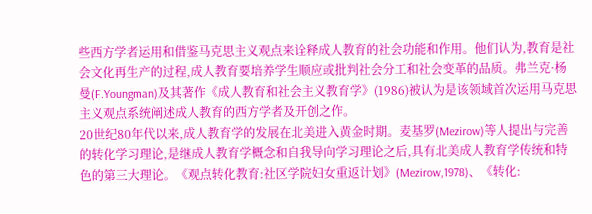些西方学者运用和借鉴马克思主义观点来诠释成人教育的社会功能和作用。他们认为,教育是社会文化再生产的过程,成人教育要培养学生顺应或批判社会分工和社会变革的品质。弗兰克·杨曼(F.Youngman)及其著作《成人教育和社会主义教育学》(1986)被认为是该领域首次运用马克思主义观点系统阐述成人教育的西方学者及开创之作。
20世纪80年代以来,成人教育学的发展在北美进入黄金时期。麦基罗(Mezirow)等人提出与完善的转化学习理论,是继成人教育学概念和自我导向学习理论之后,具有北美成人教育学传统和特色的第三大理论。《观点转化教育:社区学院妇女重返计划》(Mezirow,1978)、《转化: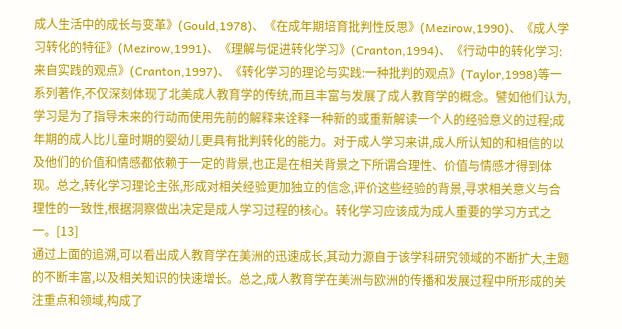成人生活中的成长与变革》(Gould,1978)、《在成年期培育批判性反思》(Mezirow,1990)、《成人学习转化的特征》(Mezirow,1991)、《理解与促进转化学习》(Cranton,1994)、《行动中的转化学习:来自实践的观点》(Cranton,1997)、《转化学习的理论与实践:一种批判的观点》(Taylor,1998)等一系列著作,不仅深刻体现了北美成人教育学的传统,而且丰富与发展了成人教育学的概念。譬如他们认为,学习是为了指导未来的行动而使用先前的解释来诠释一种新的或重新解读一个人的经验意义的过程;成年期的成人比儿童时期的婴幼儿更具有批判转化的能力。对于成人学习来讲,成人所认知的和相信的以及他们的价值和情感都依赖于一定的背景,也正是在相关背景之下所谓合理性、价值与情感才得到体现。总之,转化学习理论主张,形成对相关经验更加独立的信念,评价这些经验的背景,寻求相关意义与合理性的一致性,根据洞察做出决定是成人学习过程的核心。转化学习应该成为成人重要的学习方式之一。[13]
通过上面的追溯,可以看出成人教育学在美洲的迅速成长,其动力源自于该学科研究领域的不断扩大,主题的不断丰富,以及相关知识的快速增长。总之,成人教育学在美洲与欧洲的传播和发展过程中所形成的关注重点和领域,构成了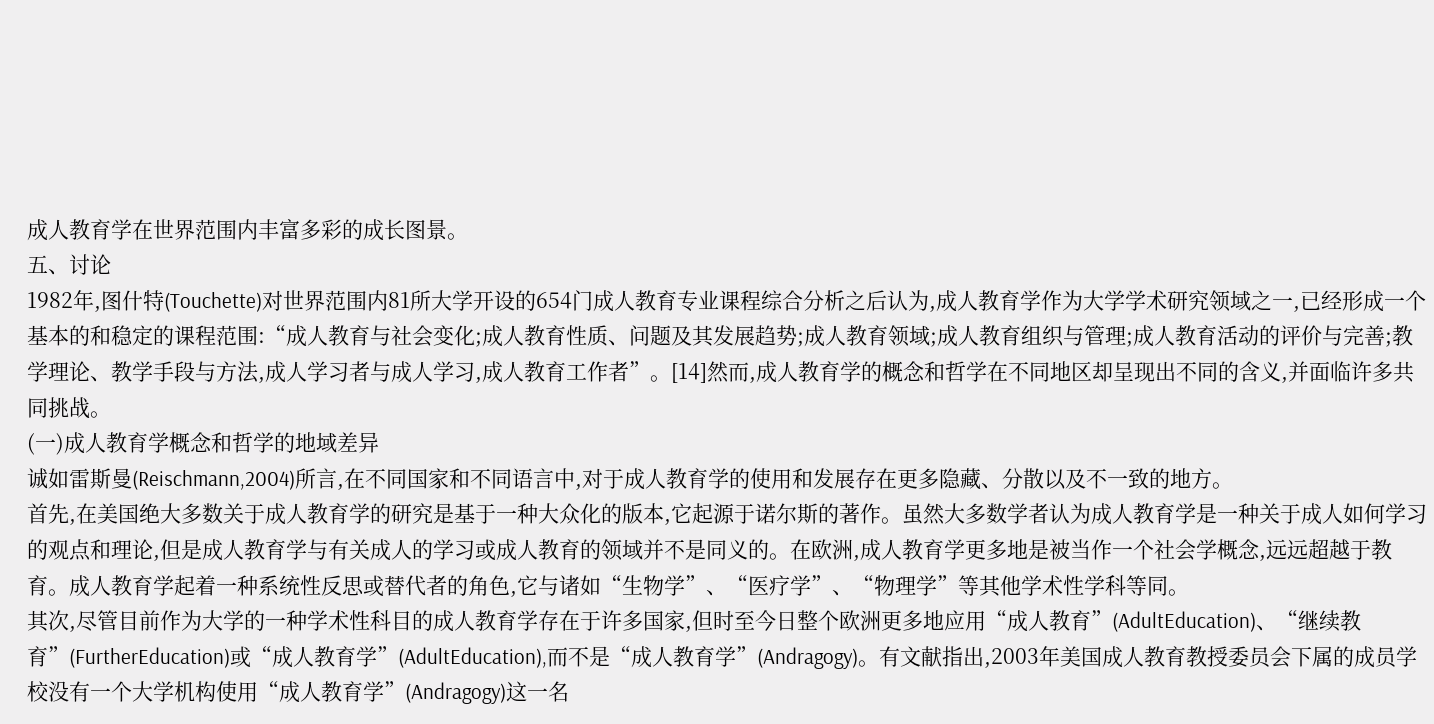成人教育学在世界范围内丰富多彩的成长图景。
五、讨论
1982年,图什特(Touchette)对世界范围内81所大学开设的654门成人教育专业课程综合分析之后认为,成人教育学作为大学学术研究领域之一,已经形成一个基本的和稳定的课程范围:“成人教育与社会变化;成人教育性质、问题及其发展趋势;成人教育领域;成人教育组织与管理;成人教育活动的评价与完善;教学理论、教学手段与方法,成人学习者与成人学习,成人教育工作者”。[14]然而,成人教育学的概念和哲学在不同地区却呈现出不同的含义,并面临许多共同挑战。
(一)成人教育学概念和哲学的地域差异
诚如雷斯曼(Reischmann,2004)所言,在不同国家和不同语言中,对于成人教育学的使用和发展存在更多隐藏、分散以及不一致的地方。
首先,在美国绝大多数关于成人教育学的研究是基于一种大众化的版本,它起源于诺尔斯的著作。虽然大多数学者认为成人教育学是一种关于成人如何学习的观点和理论,但是成人教育学与有关成人的学习或成人教育的领域并不是同义的。在欧洲,成人教育学更多地是被当作一个社会学概念,远远超越于教育。成人教育学起着一种系统性反思或替代者的角色,它与诸如“生物学”、“医疗学”、“物理学”等其他学术性学科等同。
其次,尽管目前作为大学的一种学术性科目的成人教育学存在于许多国家,但时至今日整个欧洲更多地应用“成人教育”(AdultEducation)、“继续教育”(FurtherEducation)或“成人教育学”(AdultEducation),而不是“成人教育学”(Andragogy)。有文献指出,2003年美国成人教育教授委员会下属的成员学校没有一个大学机构使用“成人教育学”(Andragogy)这一名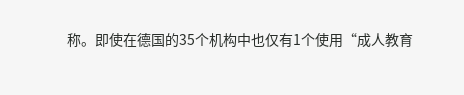称。即使在德国的35个机构中也仅有1个使用“成人教育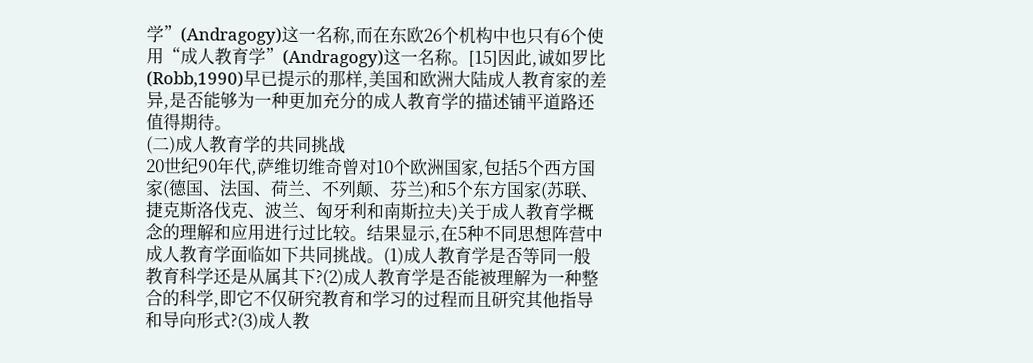学”(Andragogy)这一名称,而在东欧26个机构中也只有6个使用“成人教育学”(Andragogy)这一名称。[15]因此,诚如罗比(Robb,1990)早已提示的那样,美国和欧洲大陆成人教育家的差异,是否能够为一种更加充分的成人教育学的描述铺平道路还值得期待。
(二)成人教育学的共同挑战
20世纪90年代,萨维切维奇曾对10个欧洲国家,包括5个西方国家(德国、法国、荷兰、不列颠、芬兰)和5个东方国家(苏联、捷克斯洛伐克、波兰、匈牙利和南斯拉夫)关于成人教育学概念的理解和应用进行过比较。结果显示,在5种不同思想阵营中成人教育学面临如下共同挑战。(1)成人教育学是否等同一般教育科学还是从属其下?(2)成人教育学是否能被理解为一种整合的科学,即它不仅研究教育和学习的过程而且研究其他指导和导向形式?(3)成人教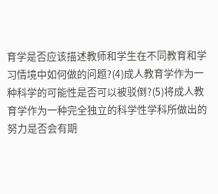育学是否应该描述教师和学生在不同教育和学习情境中如何做的问题?(4)成人教育学作为一种科学的可能性是否可以被驳倒?(5)将成人教育学作为一种完全独立的科学性学科所做出的努力是否会有期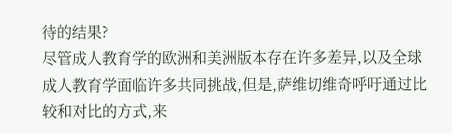待的结果?
尽管成人教育学的欧洲和美洲版本存在许多差异,以及全球成人教育学面临许多共同挑战,但是,萨维切维奇呼吁通过比较和对比的方式,来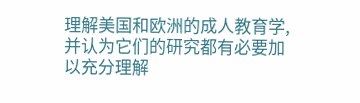理解美国和欧洲的成人教育学,并认为它们的研究都有必要加以充分理解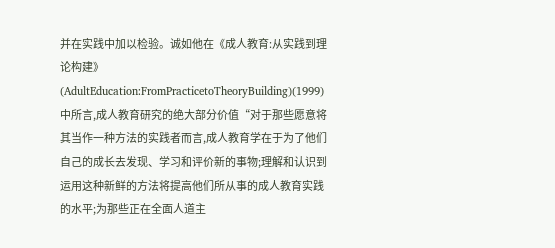并在实践中加以检验。诚如他在《成人教育:从实践到理论构建》(AdultEducation:FromPracticetoTheoryBuilding)(1999)中所言,成人教育研究的绝大部分价值“对于那些愿意将其当作一种方法的实践者而言,成人教育学在于为了他们自己的成长去发现、学习和评价新的事物;理解和认识到运用这种新鲜的方法将提高他们所从事的成人教育实践的水平;为那些正在全面人道主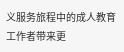义服务旅程中的成人教育工作者带来更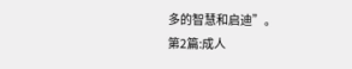多的智慧和启迪”。
第2篇:成人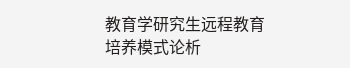教育学研究生远程教育培养模式论析